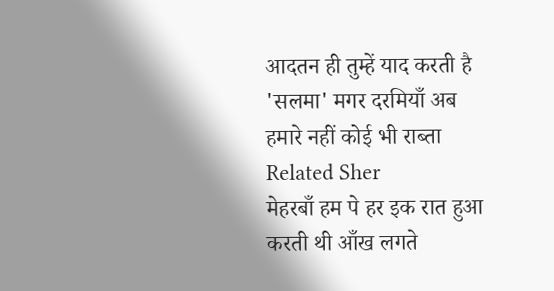आदतन ही तुम्हें याद करती है 'सलमा' मगर दरमियाँ अब हमारे नहीं कोई भी राब्ता
Related Sher
मेहरबाँ हम पे हर इक रात हुआ करती थी आँख लगते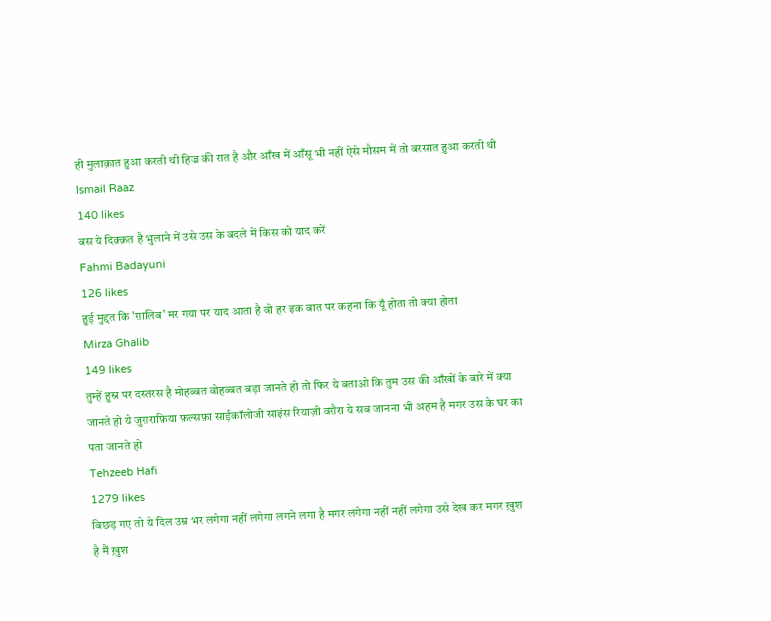ही मुलाक़ात हुआ करती थी हिज्र की रात है और आँख में आँसू भी नहीं ऐसे मौसम में तो बरसात हुआ करती थी
Ismail Raaz
140 likes
बस ये दिक़्क़त है भुलाने में उसे उस के बदले में किस को याद करें
Fahmi Badayuni
126 likes
हुई मुद्दत कि 'ग़ालिब' मर गया पर याद आता है वो हर इक बात पर कहना कि यूँ होता तो क्या होता
Mirza Ghalib
149 likes
तुम्हें हुस्न पर दस्तरस है मोहब्बत वोहब्बत बड़ा जानते हो तो फिर ये बताओ कि तुम उस की आँखों के बारे में क्या जानते हो ये जुग़राफ़िया फ़ल्सफ़ा साईकॉलोजी साइंस रियाज़ी वग़ैरा ये सब जानना भी अहम है मगर उस के घर का पता जानते हो
Tehzeeb Hafi
1279 likes
बिछड़ गए तो ये दिल उम्र भर लगेगा नहीं लगेगा लगने लगा है मगर लगेगा नहीं नहीं लगेगा उसे देख कर मगर ख़ुश है मैं ख़ुश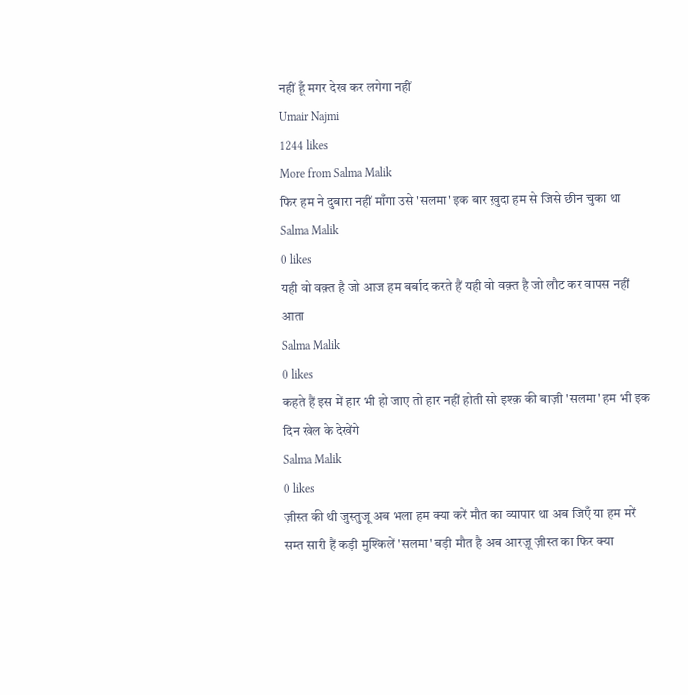नहीं हूँ मगर देख कर लगेगा नहीं
Umair Najmi
1244 likes
More from Salma Malik
फिर हम ने दुबारा नहीं माँगा उसे 'सलमा' इक बार ख़ुदा हम से जिसे छीन चुका था
Salma Malik
0 likes
यही वो वक़्त है जो आज हम बर्बाद करते हैं यही वो वक़्त है जो लौट कर वापस नहीं आता
Salma Malik
0 likes
कहते हैं इस में हार भी हो जाए तो हार नहीं होती सो इश्क़ की बाज़ी 'सलमा' हम भी इक दिन खेल के देखेंगे
Salma Malik
0 likes
ज़ीस्त की थी जुस्तुजू अब भला हम क्या करें मौत का व्यापार था अब जिएँ या हम मरें सम्त सारी हैं कड़ी मुश्किलें 'सलमा' बड़ी मौत है अब आरज़ू ज़ीस्त का फिर क्या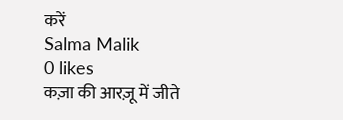करें
Salma Malik
0 likes
कज़ा की आरज़ू में जीते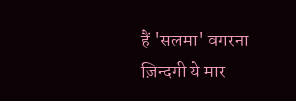हैं 'सलमा' वगरना ज़िन्दगी ये मार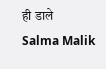ही डाले
Salma Malik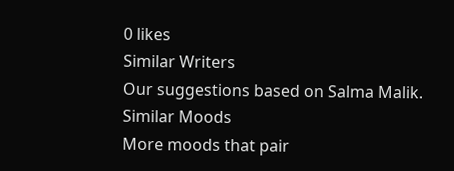0 likes
Similar Writers
Our suggestions based on Salma Malik.
Similar Moods
More moods that pair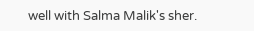well with Salma Malik's sher.